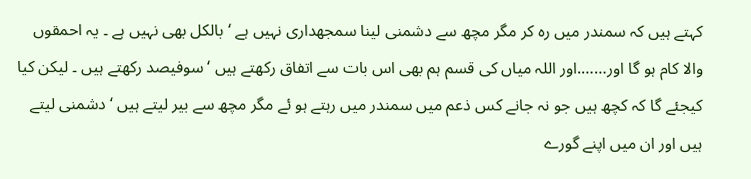کہتے ہیں کہ سمندر میں رہ کر مگر مچھ سے دشمنی لینا سمجھداری نہیں ہے ‘بالکل بھی نہیں ہے ۔ یہ احمقوں والا کام ہو گا اور…….اور اللہ میاں کی قسم ہم بھی اس بات سے اتفاق رکھتے ہیں ‘ سوفیصد رکھتے ہیں ۔ لیکن کیا کیجئے گا کہ کچھ ہیں جو نہ جانے کس ذعم میں سمندر میں رہتے ہو ئے مگر مچھ سے بیر لیتے ہیں ‘دشمنی لیتے ہیں اور ان میں اپنے گورے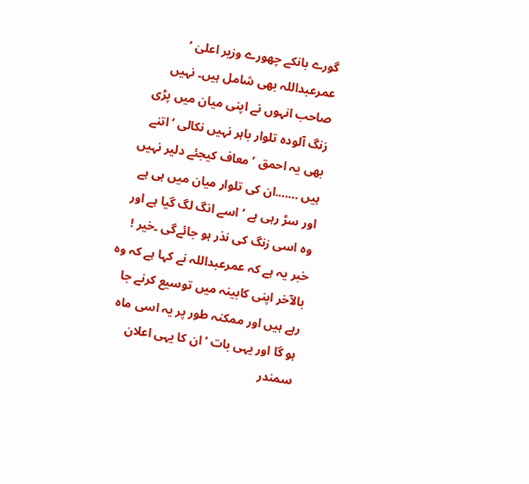گورے بانکے چھورے وزیر اعلیٰ ‘ عمرعبداللہ بھی شامل ہیں۔ نہیں صاحب انہوں نے اپنی میان میں پڑی زنگ آلودہ تلوار باہر نہیں نکالی ‘ اتنے بھی یہ احمق ‘ معاف کیجئے دلیر نہیں ہیں …….ان کی تلوار میان میں ہی ہے اور سڑ رہی ہے ‘ اسے انگ لگ گیا ہے اور وہ اسی زنگ کی نذر ہو جائےگی ۔خیر ! خبر یہ ہے کہ عمرعبداللہ نے کہا ہے کہ وہ بالآخر اپنی کابینہ میں توسیع کرنے جا رہے ہیں اور ممکنہ طور پر یہ اسی ماہ ہو گا اور یہی بات ‘ ان کا یہی اعلان سمندر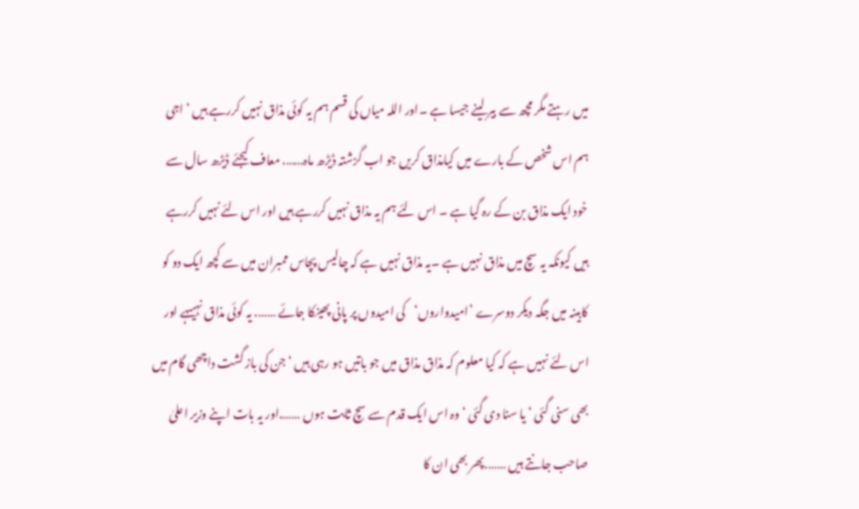میں رہتے مگر مچھ سے بیر لینے جیسا ہے ۔اور اللہ میاں کی قسم ہم یہ کوئی مذاق نہیں کررہے ہیں ‘ اجی ہم اس شخص کے بارے میں کیامذاق کریں جو اب گزشتہ ڈیڑھ ماہ……. معاف کیجئے ڈیڑھ سال سے خود ایک مذاق بن کے رہ گیا ہے ۔ اس لئے ہم یہ مذاق نہیں کررہے ہیں اور اس لئے نہیں کررہے ہیں کیونکہ یہ سچ میں مذاق نہیں ہے ۔یہ مذاق نہیں ہے کہ چالیس پچاس ممبران میں سے کچھ ایک دو کو کابینہ میں جگہ دیکر دوسرے ’امیدواروں‘کی امیدوں پر پانی پھینکا جائے ……. یہ کوئی مذاق نہیںہے اور اس لئے نہیں ہے کہ کیا معلوم کہ مذاق مذاق میں جو باتیں ہو رہی ہیں ‘جن کی باز گشت داچھی گام میں بھی سنی گئی ‘ یا سنا دی گئی ‘وہ اس ایک قدم سے سچ ثابت ہوں …….اور یہ بات اپنے وزیر اعلیٰ صاحب جانتے ہیں …….پھر بھی ان کا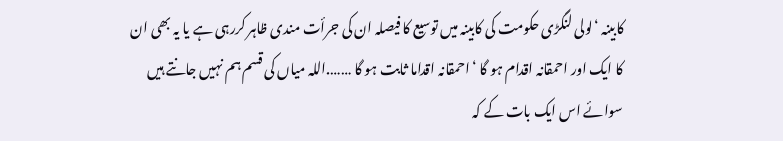کابینہ ‘لولی لنگڑی حکومت کی کابینہ میں توسیع کا فیصلہ ان کی جرأت مندی ظاہر کررہی ہے یا یہ بھی ان کا ایک اور احمقانہ اقدام ہو گا ‘احمقانہ اقداما ثابت ہو گا …….اللہ میاں کی قسم ہم نہیں جانتے ہیں سوائے اس ایک بات کے کہ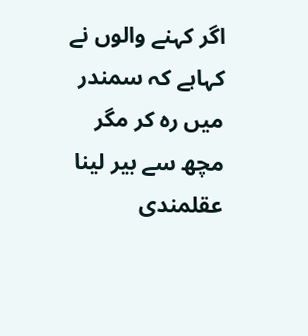اگر کہنے والوں نے کہاہے کہ سمندر میں رہ کر مگر مچھ سے بیر لینا عقلمندی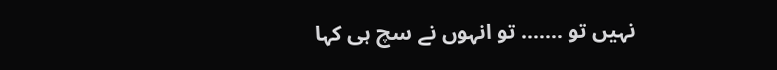نہیں تو ……. تو انہوں نے سچ ہی کہا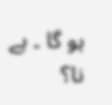ہو گا ۔ ہے نا؟